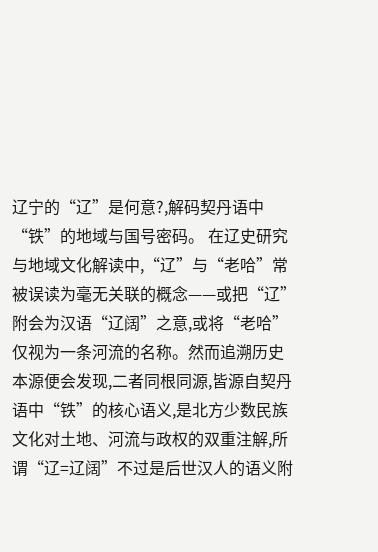辽宁的“辽”是何意?,解码契丹语中“铁”的地域与国号密码。 在辽史研究与地域文化解读中,“辽”与“老哈”常被误读为毫无关联的概念——或把“辽”附会为汉语“辽阔”之意,或将“老哈”仅视为一条河流的名称。然而追溯历史本源便会发现,二者同根同源,皆源自契丹语中“铁”的核心语义,是北方少数民族文化对土地、河流与政权的双重注解,所谓“辽=辽阔”不过是后世汉人的语义附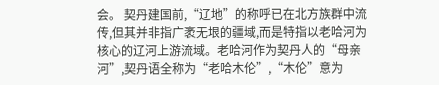会。 契丹建国前,“辽地”的称呼已在北方族群中流传,但其并非指广袤无垠的疆域,而是特指以老哈河为核心的辽河上游流域。老哈河作为契丹人的“母亲河”,契丹语全称为“老哈木伦”,“木伦”意为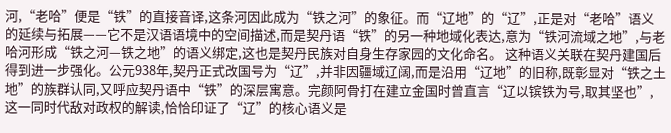河,“老哈”便是“铁”的直接音译,这条河因此成为“铁之河”的象征。而“辽地”的“辽”,正是对“老哈”语义的延续与拓展——它不是汉语语境中的空间描述,而是契丹语“铁”的另一种地域化表达,意为“铁河流域之地”,与老哈河形成“铁之河—铁之地”的语义绑定,这也是契丹民族对自身生存家园的文化命名。 这种语义关联在契丹建国后得到进一步强化。公元938年,契丹正式改国号为“辽”,并非因疆域辽阔,而是沿用“辽地”的旧称,既彰显对“铁之土地”的族群认同,又呼应契丹语中“铁”的深层寓意。完颜阿骨打在建立金国时曾直言“辽以镔铁为号,取其坚也”,这一同时代敌对政权的解读,恰恰印证了“辽”的核心语义是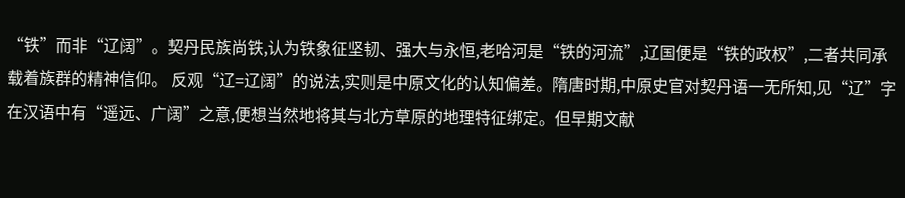“铁”而非“辽阔”。契丹民族尚铁,认为铁象征坚韧、强大与永恒,老哈河是“铁的河流”,辽国便是“铁的政权”,二者共同承载着族群的精神信仰。 反观“辽=辽阔”的说法,实则是中原文化的认知偏差。隋唐时期,中原史官对契丹语一无所知,见“辽”字在汉语中有“遥远、广阔”之意,便想当然地将其与北方草原的地理特征绑定。但早期文献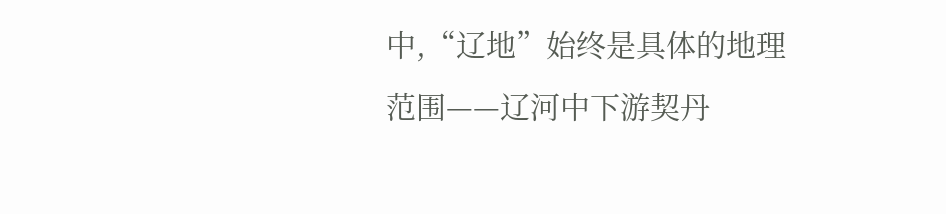中,“辽地”始终是具体的地理范围——辽河中下游契丹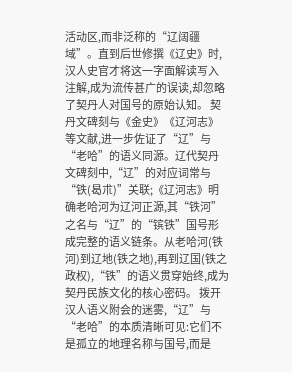活动区,而非泛称的“辽阔疆域”。直到后世修撰《辽史》时,汉人史官才将这一字面解读写入注解,成为流传甚广的误读,却忽略了契丹人对国号的原始认知。 契丹文碑刻与《金史》《辽河志》等文献,进一步佐证了“辽”与“老哈”的语义同源。辽代契丹文碑刻中,“辽”的对应词常与“铁(曷朮)”关联;《辽河志》明确老哈河为辽河正源,其“铁河”之名与“辽”的“镔铁”国号形成完整的语义链条。从老哈河(铁河)到辽地(铁之地),再到辽国(铁之政权),“铁”的语义贯穿始终,成为契丹民族文化的核心密码。 拨开汉人语义附会的迷雾,“辽”与“老哈”的本质清晰可见:它们不是孤立的地理名称与国号,而是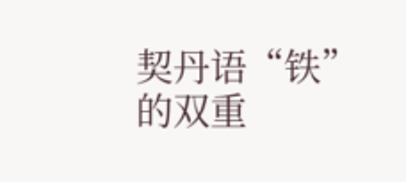契丹语“铁”的双重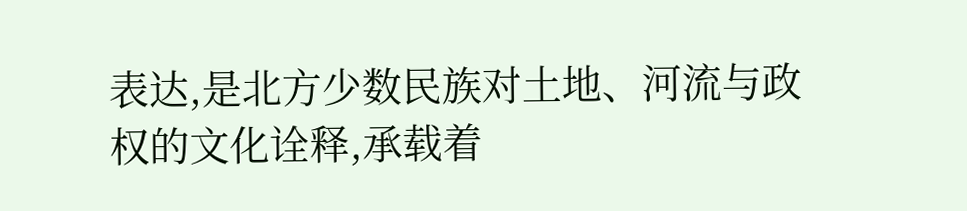表达,是北方少数民族对土地、河流与政权的文化诠释,承载着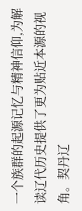一个族群的起源记忆与精神信仰,为解读辽代历史提供了更为贴近本源的视角。契丹辽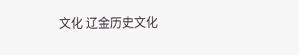文化 辽金历史文化